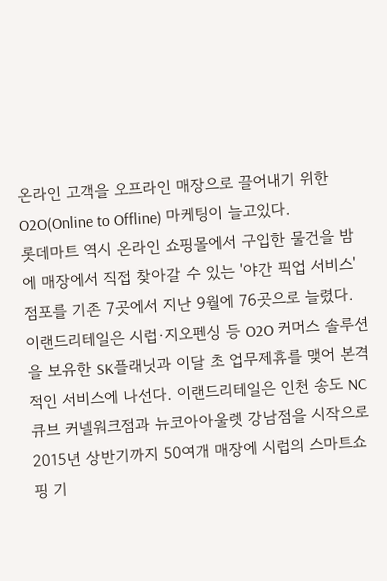온라인 고객을 오프라인 매장으로 끌어내기 위한 O2O(Online to Offline) 마케팅이 늘고있다.
롯데마트 역시 온라인 쇼핑몰에서 구입한 물건을 밤에 매장에서 직접 찾아갈 수 있는 '야간 픽업 서비스' 점포를 기존 7곳에서 지난 9월에 76곳으로 늘렸다.
이랜드리테일은 시럽·지오펜싱 등 O2O 커머스 솔루션을 보유한 SK플래닛과 이달 초 업무제휴를 맺어 본격적인 서비스에 나선다. 이랜드리테일은 인천 송도 NC큐브 커넬워크점과 뉴코아아울렛 강남점을 시작으로 2015년 상반기까지 50여개 매장에 시럽의 스마트쇼핑 기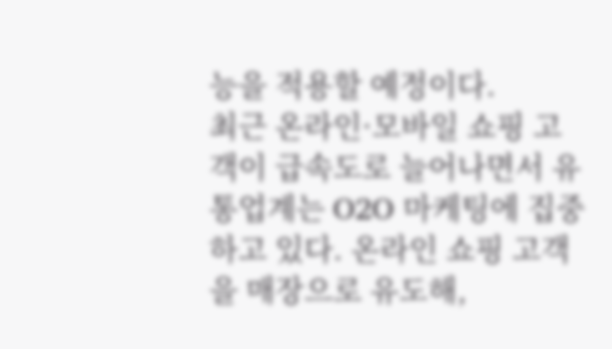능을 적용할 예정이다.
최근 온라인·모바일 쇼핑 고객이 급속도로 늘어나면서 유통업계는 O2O 마케팅에 집중하고 있다. 온라인 쇼핑 고객을 매장으로 유도해,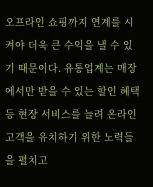오프라인 쇼핑까지 연계를 시켜야 더욱 큰 수익을 낼 수 있기 때문이다. 유통업계는 매장에서만 받을 수 있는 할인 혜택 등 현장 서비스를 늘려 온라인 고객을 유치하기 위한 노력들을 펼치고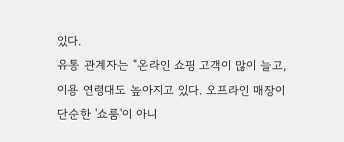있다.
유통 관계자는 "온라인 쇼핑 고객이 많이 늘고, 이용 연령대도 높아지고 있다. 오프라인 매장이 단순한 '쇼룸'이 아니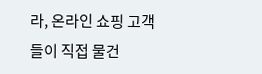라, 온라인 쇼핑 고객들이 직접 물건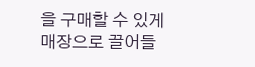을 구매할 수 있게 매장으로 끌어들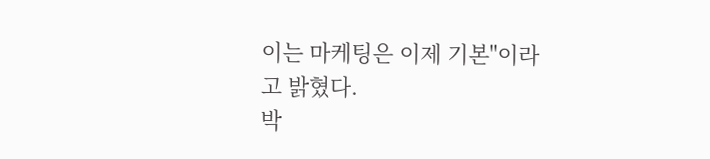이는 마케팅은 이제 기본"이라고 밝혔다.
박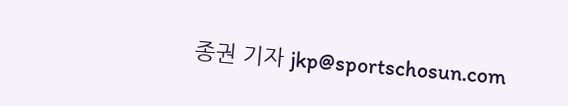종권 기자 jkp@sportschosun.com